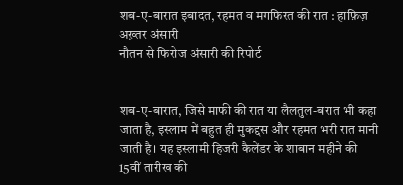शब-ए-बारात इबादत, रहमत व मगफिरत की रात : हाफ़िज़ अख़्तर अंसारी
नौतन से फिरोज अंसारी की रिपोर्ट


शब-ए-बारात, जिसे माफी की रात या लैलतुल-बरात भी कहा जाता है, इस्लाम में बहुत ही मुकद्दस और रहमत भरी रात मानी जाती है। यह इस्लामी हिजरी कैलेंडर के शाबान महीने की 15वीं तारीख की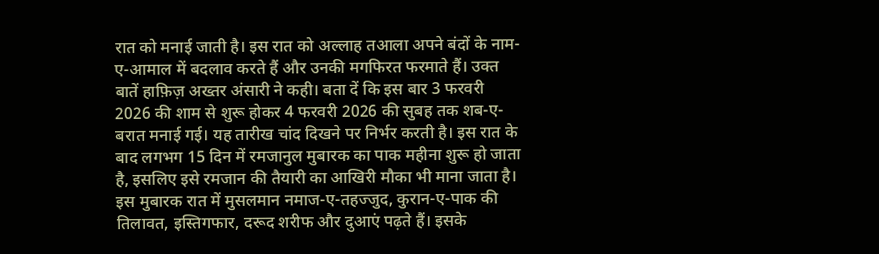रात को मनाई जाती है। इस रात को अल्लाह तआला अपने बंदों के नाम-ए-आमाल में बदलाव करते हैं और उनकी मगफिरत फरमाते हैं। उक्त बातें हाफ़िज़ अख्तर अंसारी ने कही। बता दें कि इस बार 3 फरवरी 2026 की शाम से शुरू होकर 4 फरवरी 2026 की सुबह तक शब-ए-बरात मनाई गई। यह तारीख चांद दिखने पर निर्भर करती है। इस रात के बाद लगभग 15 दिन में रमजानुल मुबारक का पाक महीना शुरू हो जाता है, इसलिए इसे रमजान की तैयारी का आखिरी मौका भी माना जाता है। इस मुबारक रात में मुसलमान नमाज-ए-तहज्जुद, कुरान-ए-पाक की तिलावत, इस्तिगफार, दरूद शरीफ और दुआएं पढ़ते हैं। इसके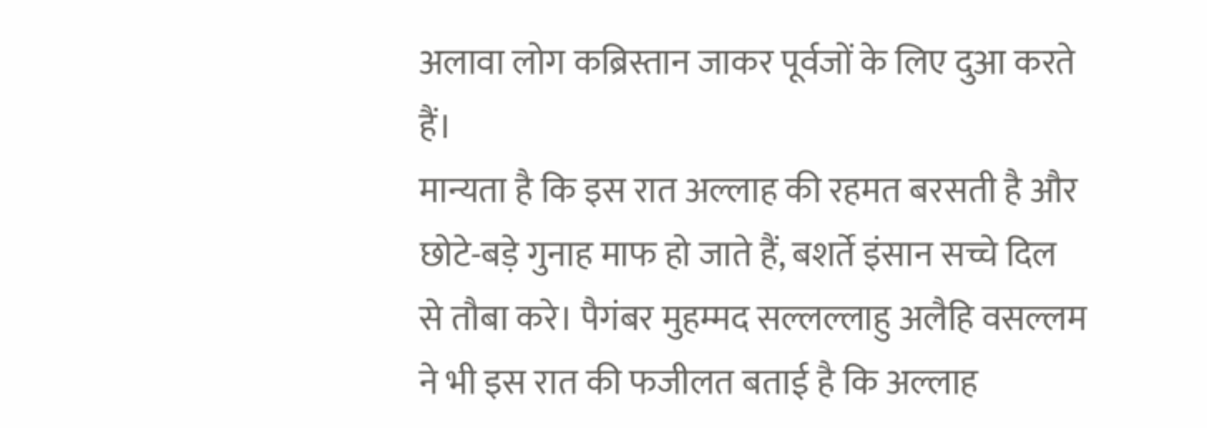अलावा लोग कब्रिस्तान जाकर पूर्वजों के लिए दुआ करते हैं।
मान्यता है कि इस रात अल्लाह की रहमत बरसती है और छोटे-बड़े गुनाह माफ हो जाते हैं, बशर्ते इंसान सच्चे दिल से तौबा करे। पैगंबर मुहम्मद सल्लल्लाहु अलैहि वसल्लम ने भी इस रात की फजीलत बताई है कि अल्लाह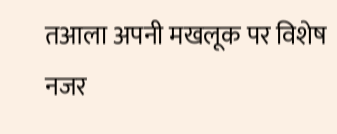तआला अपनी मखलूक पर विशेष नजर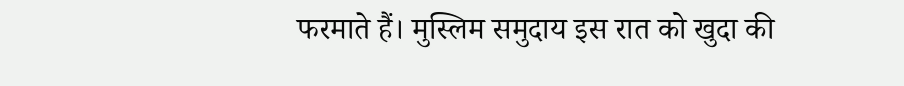फरमाते हैं। मुस्लिम समुदाय इस रात को खुदा की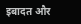इबादत और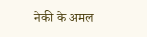नेकी के अमल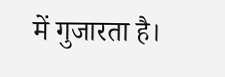में गुजारता है।